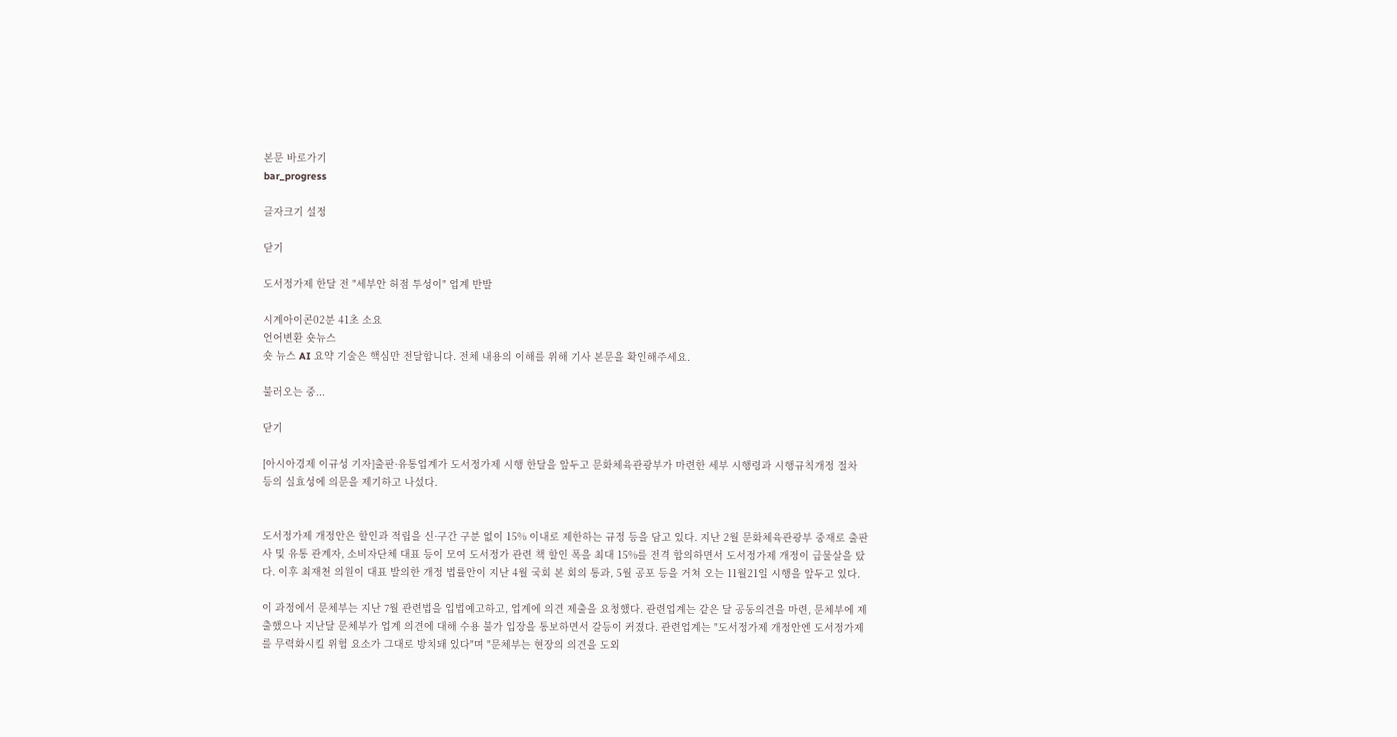본문 바로가기
bar_progress

글자크기 설정

닫기

도서정가제 한달 전 "세부안 허점 투성이" 업계 반발

시계아이콘02분 41초 소요
언어변환 숏뉴스
숏 뉴스 AI 요약 기술은 핵심만 전달합니다. 전체 내용의 이해를 위해 기사 본문을 확인해주세요.

불러오는 중...

닫기

[아시아경제 이규성 기자]출판·유통업계가 도서정가제 시행 한달을 앞두고 문화체육관광부가 마련한 세부 시행령과 시행규칙개정 절차 등의 실효성에 의문을 제기하고 나섰다.


도서정가제 개정안은 할인과 적립을 신·구간 구분 없이 15% 이내로 제한하는 규정 등을 담고 있다. 지난 2월 문화체육관광부 중재로 출판사 및 유통 관계자, 소비자단체 대표 등이 모여 도서정가 관련 책 할인 폭을 최대 15%를 전격 합의하면서 도서정가제 개정이 급물살을 탔다. 이후 최재천 의원이 대표 발의한 개정 법률안이 지난 4월 국회 본 회의 통과, 5월 공포 등을 거쳐 오는 11월21일 시행을 앞두고 있다.

이 과정에서 문체부는 지난 7월 관련법을 입법예고하고, 업계에 의견 제출을 요청했다. 관련업계는 같은 달 공동의견을 마련, 문체부에 제출했으나 지난달 문체부가 업계 의견에 대해 수용 불가 입장을 통보하면서 갈등이 커졌다. 관련업계는 "도서정가제 개정안엔 도서정가제를 무력화시킬 위험 요소가 그대로 방치돼 있다"며 "문체부는 현장의 의견을 도외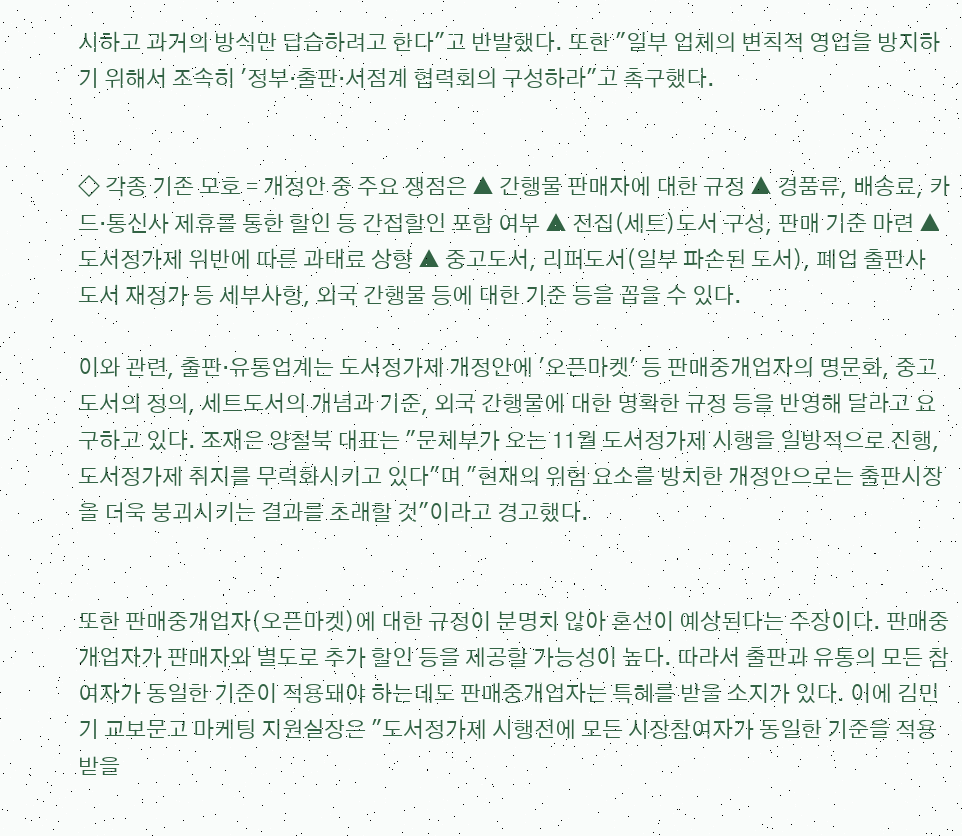시하고 과거의 방식만 답습하려고 한다"고 반발했다. 또한 "일부 업체의 변칙적 영업을 방지하기 위해서 조속히 '정부·출판·서점계 협력회의 구성하라"고 촉구했다.


◇ 각종 기존 모호 = 개정안 중 주요 쟁점은 ▲ 간행물 판매자에 대한 규정 ▲ 경품류, 배송료, 카드·통신사 제휴를 통한 할인 등 간접할인 포함 여부 ▲ 전집(세트)도서 구성, 판매 기준 마련 ▲ 도서정가제 위반에 따른 과태료 상향 ▲ 중고도서, 리퍼도서(일부 파손된 도서), 폐업 출판사 도서 재정가 등 세부사항, 외국 간행물 등에 대한 기준 등을 꼽을 수 있다.

이와 관련, 출판·유통업계는 도서정가제 개정안에 '오픈마켓' 등 판매중개업자의 명문화, 중고도서의 정의, 세트도서의 개념과 기준, 외국 간행물에 대한 명확한 규정 등을 반영해 달라고 요구하고 있다. 조재은 양철북 대표는 "문체부가 오는 11월 도서정가제 시행을 일방적으로 진행, 도서정가제 취지를 무력화시키고 있다"며 "현재의 위험 요소를 방치한 개정안으로는 출판시장을 더욱 붕괴시키는 결과를 초래할 것"이라고 경고했다.


또한 판매중개업자(오픈마켓)에 대한 규정이 분명치 않아 혼선이 예상된다는 주장이다. 판매중개업자가 판매자와 별도로 추가 할인 등을 제공할 가능성이 높다. 따라서 출판과 유통의 모든 참여자가 동일한 기준이 적용돼야 하는데도 판매중개업자는 특혜를 받을 소지가 있다. 이에 김민기 교보문고 마케팅 지원실장은 "도서정가제 시행전에 모든 시장참여자가 동일한 기준을 적용받을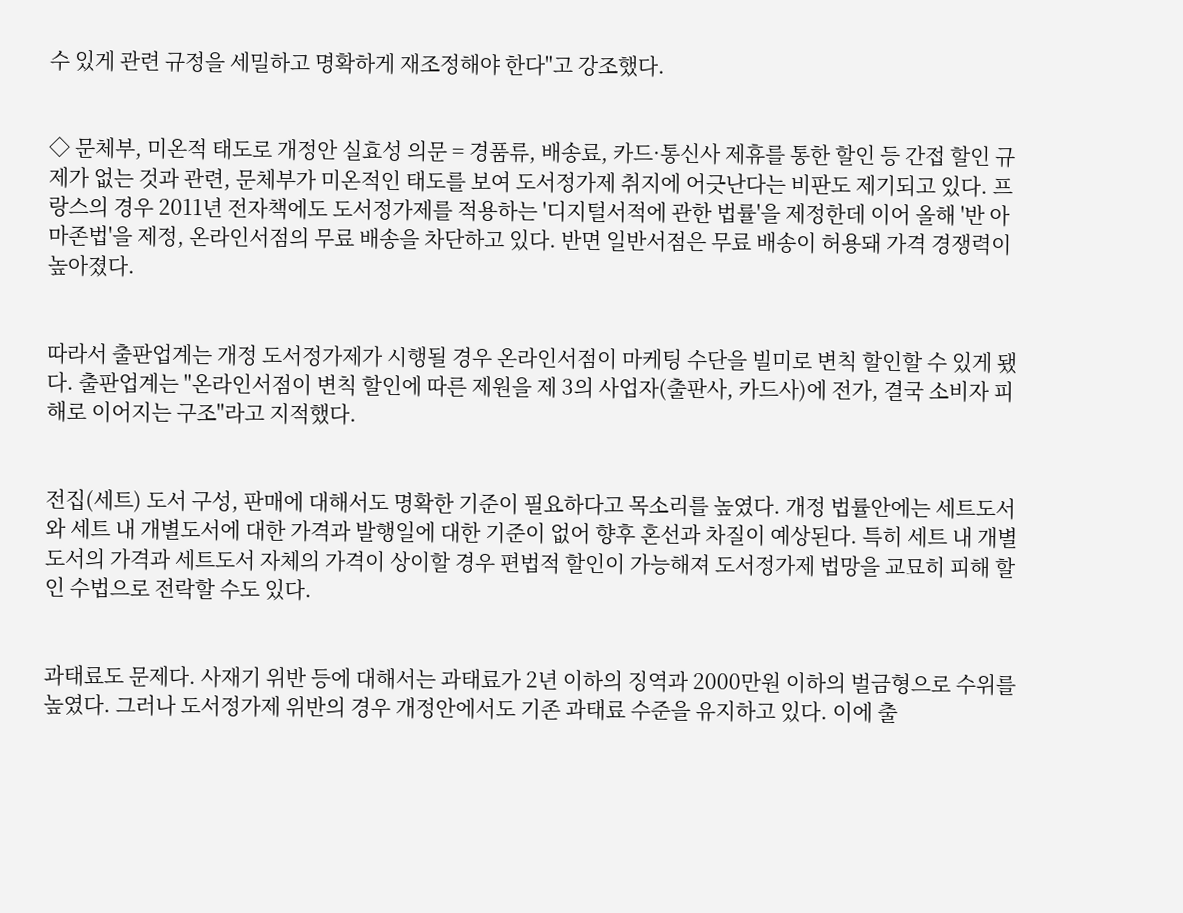수 있게 관련 규정을 세밀하고 명확하게 재조정해야 한다"고 강조했다.


◇ 문체부, 미온적 태도로 개정안 실효성 의문 = 경품류, 배송료, 카드·통신사 제휴를 통한 할인 등 간접 할인 규제가 없는 것과 관련, 문체부가 미온적인 태도를 보여 도서정가제 취지에 어긋난다는 비판도 제기되고 있다. 프랑스의 경우 2011년 전자책에도 도서정가제를 적용하는 '디지털서적에 관한 법률'을 제정한데 이어 올해 '반 아마존법'을 제정, 온라인서점의 무료 배송을 차단하고 있다. 반면 일반서점은 무료 배송이 허용돼 가격 경쟁력이 높아졌다.


따라서 출판업계는 개정 도서정가제가 시행될 경우 온라인서점이 마케팅 수단을 빌미로 변칙 할인할 수 있게 됐다. 출판업계는 "온라인서점이 변칙 할인에 따른 제원을 제 3의 사업자(출판사, 카드사)에 전가, 결국 소비자 피해로 이어지는 구조"라고 지적했다.


전집(세트) 도서 구성, 판매에 대해서도 명확한 기준이 필요하다고 목소리를 높였다. 개정 법률안에는 세트도서와 세트 내 개별도서에 대한 가격과 발행일에 대한 기준이 없어 향후 혼선과 차질이 예상된다. 특히 세트 내 개별도서의 가격과 세트도서 자체의 가격이 상이할 경우 편법적 할인이 가능해져 도서정가제 법망을 교묘히 피해 할인 수법으로 전락할 수도 있다.


과태료도 문제다. 사재기 위반 등에 대해서는 과태료가 2년 이하의 징역과 2000만원 이하의 벌금형으로 수위를 높였다. 그러나 도서정가제 위반의 경우 개정안에서도 기존 과태료 수준을 유지하고 있다. 이에 출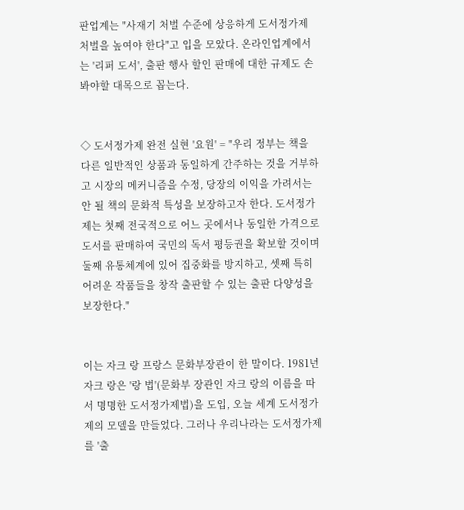판업계는 "사재기 처벌 수준에 상응하게 도서정가제 처벌을 높여야 한다"고 입을 모았다. 온라인업계에서는 '리퍼 도서', 출판 행사 할인 판매에 대한 규제도 손봐야할 대목으로 꼽는다.


◇ 도서정가제 완전 실현 '요원' = "우리 정부는 책을 다른 일반적인 상품과 동일하게 간주하는 것을 거부하고 시장의 메커니즘을 수정, 당장의 이익을 가려서는 안 될 책의 문화적 특성을 보장하고자 한다. 도서정가제는 첫째 전국적으로 어느 곳에서나 동일한 가격으로 도서를 판매하여 국민의 독서 평등권을 확보할 것이며 둘째 유통체계에 있어 집중화를 방지하고, 셋째 특히 어려운 작품들을 창작 출판할 수 있는 출판 다양성을 보장한다."


이는 자크 랑 프랑스 문화부장관이 한 말이다. 1981년 자크 랑은 '랑 법'(문화부 장관인 자크 랑의 이름을 따서 명명한 도서정가제법)을 도입, 오늘 세계 도서정가제의 모델을 만들었다. 그러나 우리나라는 도서정가제를 '출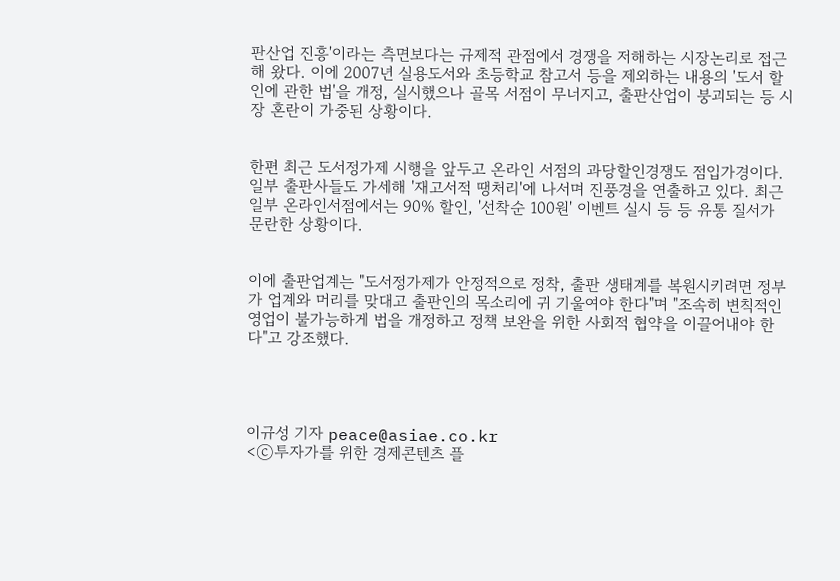판산업 진흥'이라는 측면보다는 규제적 관점에서 경쟁을 저해하는 시장논리로 접근해 왔다. 이에 2007년 실용도서와 초등학교 참고서 등을 제외하는 내용의 '도서 할인에 관한 법'을 개정, 실시했으나 골목 서점이 무너지고, 출판산업이 붕괴되는 등 시장 혼란이 가중된 상황이다.


한편 최근 도서정가제 시행을 앞두고 온라인 서점의 과당할인경쟁도 점입가경이다. 일부 출판사들도 가세해 '재고서적 땡처리'에 나서며 진풍경을 연출하고 있다. 최근 일부 온라인서점에서는 90% 할인, '선착순 100원' 이벤트 실시 등 등 유통 질서가 문란한 상황이다.


이에 출판업계는 "도서정가제가 안정적으로 정착, 출판 생태계를 복원시키려면 정부가 업계와 머리를 맞대고 출판인의 목소리에 귀 기울여야 한다"며 "조속히 변칙적인 영업이 불가능하게 법을 개정하고 정책 보완을 위한 사회적 협약을 이끌어내야 한다"고 강조했다.




이규성 기자 peace@asiae.co.kr
<ⓒ투자가를 위한 경제콘텐츠 플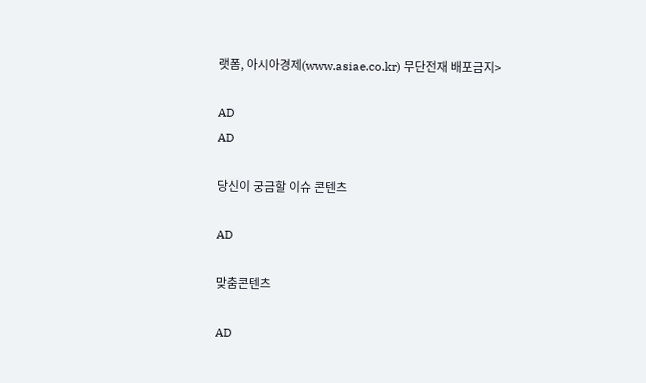랫폼, 아시아경제(www.asiae.co.kr) 무단전재 배포금지>

AD
AD

당신이 궁금할 이슈 콘텐츠

AD

맞춤콘텐츠

AD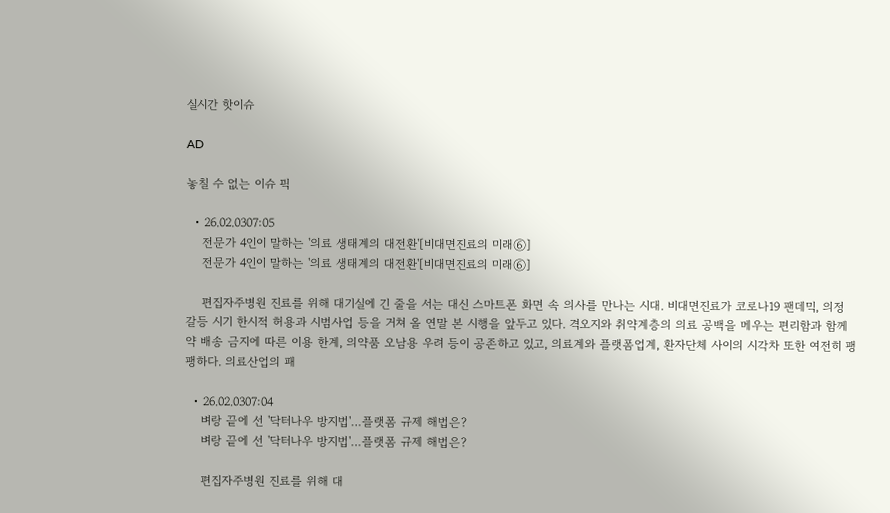실시간 핫이슈

AD

놓칠 수 없는 이슈 픽

  • 26.02.0307:05
    전문가 4인이 말하는 '의료 생태계의 대전환'[비대면진료의 미래⑥]
    전문가 4인이 말하는 '의료 생태계의 대전환'[비대면진료의 미래⑥]

    편집자주병원 진료를 위해 대기실에 긴 줄을 서는 대신 스마트폰 화면 속 의사를 만나는 시대. 비대면진료가 코로나19 팬데믹, 의정 갈등 시기 한시적 허용과 시범사업 등을 거쳐 올 연말 본 시행을 앞두고 있다. 격오지와 취약계층의 의료 공백을 메우는 편리함과 함께 약 배송 금지에 따른 이용 한계, 의약품 오남용 우려 등이 공존하고 있고, 의료계와 플랫폼업계, 환자단체 사이의 시각차 또한 여전히 팽팽하다. 의료산업의 패

  • 26.02.0307:04
    벼랑 끝에 선 '닥터나우 방지법'…플랫폼 규제 해법은?
    벼랑 끝에 선 '닥터나우 방지법'…플랫폼 규제 해법은?

    편집자주병원 진료를 위해 대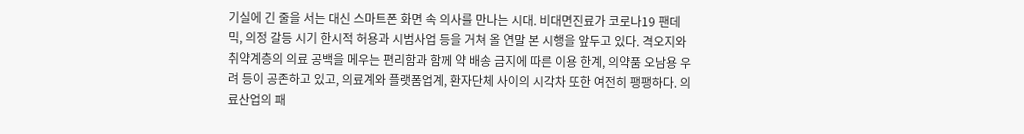기실에 긴 줄을 서는 대신 스마트폰 화면 속 의사를 만나는 시대. 비대면진료가 코로나19 팬데믹, 의정 갈등 시기 한시적 허용과 시범사업 등을 거쳐 올 연말 본 시행을 앞두고 있다. 격오지와 취약계층의 의료 공백을 메우는 편리함과 함께 약 배송 금지에 따른 이용 한계, 의약품 오남용 우려 등이 공존하고 있고, 의료계와 플랫폼업계, 환자단체 사이의 시각차 또한 여전히 팽팽하다. 의료산업의 패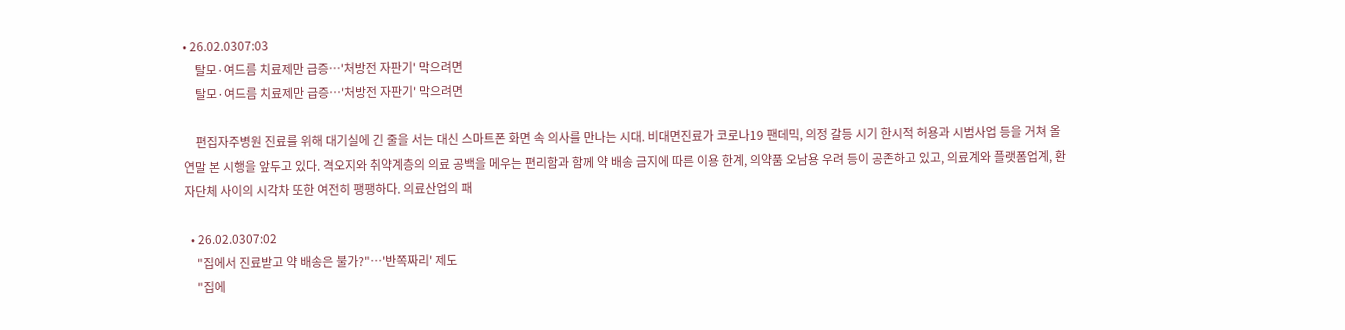• 26.02.0307:03
    탈모·여드름 치료제만 급증…'처방전 자판기' 막으려면
    탈모·여드름 치료제만 급증…'처방전 자판기' 막으려면

    편집자주병원 진료를 위해 대기실에 긴 줄을 서는 대신 스마트폰 화면 속 의사를 만나는 시대. 비대면진료가 코로나19 팬데믹, 의정 갈등 시기 한시적 허용과 시범사업 등을 거쳐 올 연말 본 시행을 앞두고 있다. 격오지와 취약계층의 의료 공백을 메우는 편리함과 함께 약 배송 금지에 따른 이용 한계, 의약품 오남용 우려 등이 공존하고 있고, 의료계와 플랫폼업계, 환자단체 사이의 시각차 또한 여전히 팽팽하다. 의료산업의 패

  • 26.02.0307:02
    "집에서 진료받고 약 배송은 불가?"…'반쪽짜리' 제도
    "집에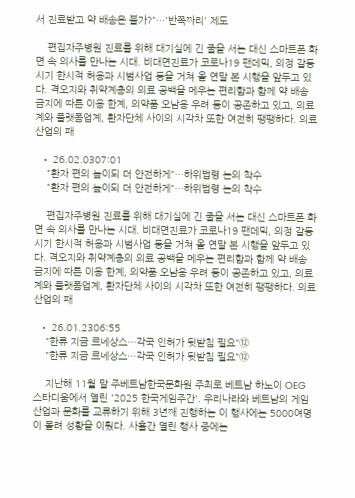서 진료받고 약 배송은 불가?"…'반쪽짜리' 제도

    편집자주병원 진료를 위해 대기실에 긴 줄을 서는 대신 스마트폰 화면 속 의사를 만나는 시대. 비대면진료가 코로나19 팬데믹, 의정 갈등 시기 한시적 허용과 시범사업 등을 거쳐 올 연말 본 시행을 앞두고 있다. 격오지와 취약계층의 의료 공백을 메우는 편리함과 함께 약 배송 금지에 따른 이용 한계, 의약품 오남용 우려 등이 공존하고 있고, 의료계와 플랫폼업계, 환자단체 사이의 시각차 또한 여전히 팽팽하다. 의료산업의 패

  • 26.02.0307:01
    "환자 편의 높이되 더 안전하게"…하위법령 논의 착수
    "환자 편의 높이되 더 안전하게"…하위법령 논의 착수

    편집자주병원 진료를 위해 대기실에 긴 줄을 서는 대신 스마트폰 화면 속 의사를 만나는 시대. 비대면진료가 코로나19 팬데믹, 의정 갈등 시기 한시적 허용과 시범사업 등을 거쳐 올 연말 본 시행을 앞두고 있다. 격오지와 취약계층의 의료 공백을 메우는 편리함과 함께 약 배송 금지에 따른 이용 한계, 의약품 오남용 우려 등이 공존하고 있고, 의료계와 플랫폼업계, 환자단체 사이의 시각차 또한 여전히 팽팽하다. 의료산업의 패

  • 26.01.2306:55
    "한류 지금 르네상스…각국 인허가 뒷받침 필요"⑫
    "한류 지금 르네상스…각국 인허가 뒷받침 필요"⑫

    지난해 11월 말 주베트남한국문화원 주최로 베트남 하노이 OEG 스타디움에서 열린 '2025 한국게임주간'. 우리나라와 베트남의 게임산업과 문화를 교류하기 위해 3년째 진행하는 이 행사에는 5000여명이 몰려 성황을 이뤘다. 사흘간 열린 행사 중에는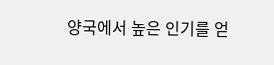양국에서 높은 인기를 얻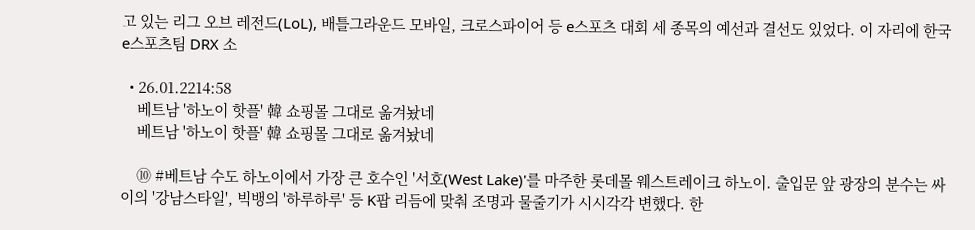고 있는 리그 오브 레전드(LoL), 배틀그라운드 모바일, 크로스파이어 등 e스포츠 대회 세 종목의 예선과 결선도 있었다. 이 자리에 한국 e스포츠팀 DRX 소

  • 26.01.2214:58
    베트남 '하노이 핫플' 韓 쇼핑몰 그대로 옮겨놨네
    베트남 '하노이 핫플' 韓 쇼핑몰 그대로 옮겨놨네

    ⑩ #베트남 수도 하노이에서 가장 큰 호수인 '서호(West Lake)'를 마주한 롯데몰 웨스트레이크 하노이. 출입문 앞 광장의 분수는 싸이의 '강남스타일', 빅뱅의 '하루하루' 등 K팝 리듬에 맞춰 조명과 물줄기가 시시각각 변했다. 한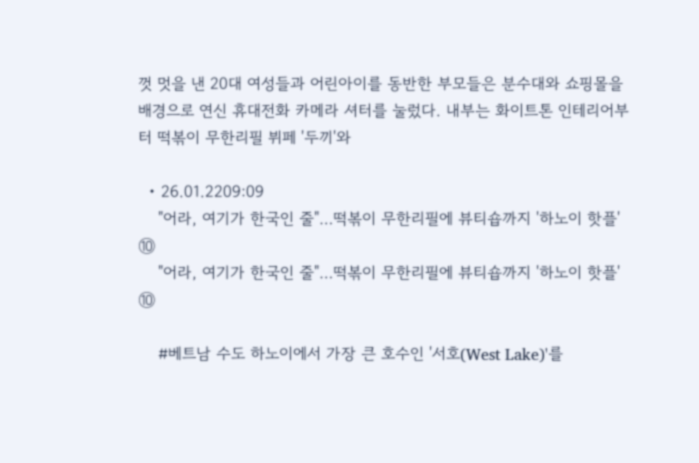껏 멋을 낸 20대 여성들과 어린아이를 동반한 부모들은 분수대와 쇼핑몰을 배경으로 연신 휴대전화 카메라 셔터를 눌렀다. 내부는 화이트톤 인테리어부터 떡볶이 무한리필 뷔페 '두끼'와

  • 26.01.2209:09
    "어라, 여기가 한국인 줄"…떡볶이 무한리필에 뷰티숍까지 '하노이 핫플' ⑩
    "어라, 여기가 한국인 줄"…떡볶이 무한리필에 뷰티숍까지 '하노이 핫플' ⑩

    #베트남 수도 하노이에서 가장 큰 호수인 '서호(West Lake)'를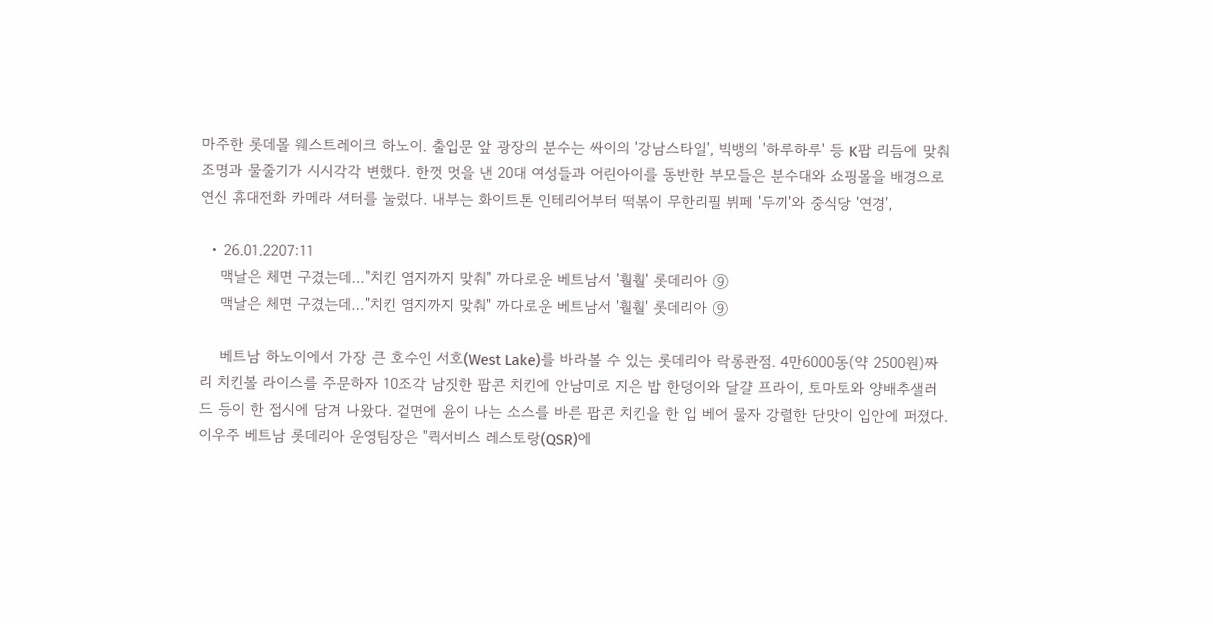마주한 롯데몰 웨스트레이크 하노이. 출입문 앞 광장의 분수는 싸이의 '강남스타일', 빅뱅의 '하루하루' 등 K팝 리듬에 맞춰 조명과 물줄기가 시시각각 변했다. 한껏 멋을 낸 20대 여성들과 어린아이를 동반한 부모들은 분수대와 쇼핑몰을 배경으로 연신 휴대전화 카메라 셔터를 눌렀다. 내부는 화이트톤 인테리어부터 떡볶이 무한리필 뷔페 '두끼'와 중식당 '연경',

  • 26.01.2207:11
    맥날은 체면 구겼는데…"치킨 염지까지 맞춰" 까다로운 베트남서 '훨훨' 롯데리아 ⑨
    맥날은 체면 구겼는데…"치킨 염지까지 맞춰" 까다로운 베트남서 '훨훨' 롯데리아 ⑨

    베트남 하노이에서 가장 큰 호수인 서호(West Lake)를 바라볼 수 있는 롯데리아 락롱콴점. 4만6000동(약 2500원)짜리 치킨볼 라이스를 주문하자 10조각 남짓한 팝콘 치킨에 안남미로 지은 밥 한덩이와 달걀 프라이, 토마토와 양배추샐러드 등이 한 접시에 담겨 나왔다. 겉면에 윤이 나는 소스를 바른 팝콘 치킨을 한 입 베어 물자 강렬한 단맛이 입안에 퍼졌다. 이우주 베트남 롯데리아 운영팀장은 "퀵서비스 레스토랑(QSR)에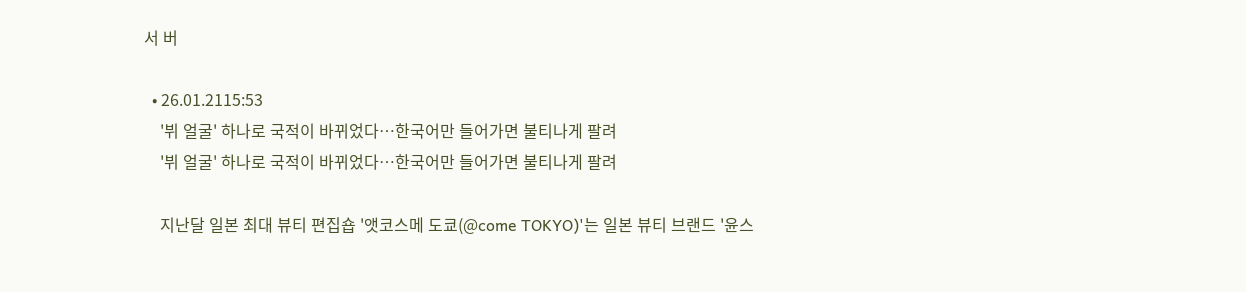서 버

  • 26.01.2115:53
    '뷔 얼굴' 하나로 국적이 바뀌었다…한국어만 들어가면 불티나게 팔려
    '뷔 얼굴' 하나로 국적이 바뀌었다…한국어만 들어가면 불티나게 팔려

    지난달 일본 최대 뷰티 편집숍 '앳코스메 도쿄(@come TOKYO)'는 일본 뷰티 브랜드 '윤스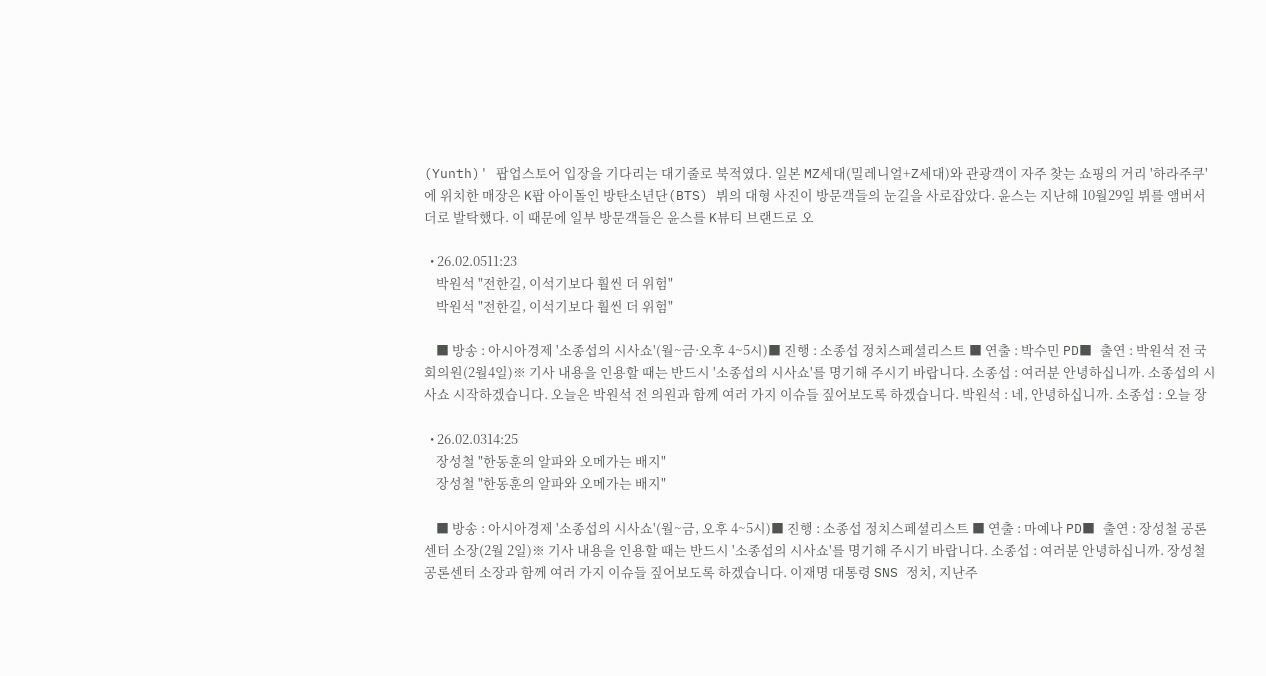(Yunth)' 팝업스토어 입장을 기다리는 대기줄로 북적였다. 일본 MZ세대(밀레니얼+Z세대)와 관광객이 자주 찾는 쇼핑의 거리 '하라주쿠'에 위치한 매장은 K팝 아이돌인 방탄소년단(BTS) 뷔의 대형 사진이 방문객들의 눈길을 사로잡았다. 윤스는 지난해 10월29일 뷔를 앰버서더로 발탁했다. 이 때문에 일부 방문객들은 윤스를 K뷰티 브랜드로 오

  • 26.02.0511:23
    박원석 "전한길, 이석기보다 훨씬 더 위험"
    박원석 "전한길, 이석기보다 훨씬 더 위험"

    ■ 방송 : 아시아경제 '소종섭의 시사쇼'(월~금·오후 4~5시)■ 진행 : 소종섭 정치스페셜리스트 ■ 연출 : 박수민 PD■ 출연 : 박원석 전 국회의원(2월4일)※ 기사 내용을 인용할 때는 반드시 '소종섭의 시사쇼'를 명기해 주시기 바랍니다. 소종섭 : 여러분 안녕하십니까. 소종섭의 시사쇼 시작하겠습니다. 오늘은 박원석 전 의원과 함께 여러 가지 이슈들 짚어보도록 하겠습니다. 박원석 : 네, 안녕하십니까. 소종섭 : 오늘 장

  • 26.02.0314:25
    장성철 "한동훈의 알파와 오메가는 배지"
    장성철 "한동훈의 알파와 오메가는 배지"

    ■ 방송 : 아시아경제 '소종섭의 시사쇼'(월~금, 오후 4~5시)■ 진행 : 소종섭 정치스페셜리스트 ■ 연출 : 마예나 PD■ 출연 : 장성철 공론센터 소장(2월 2일)※ 기사 내용을 인용할 때는 반드시 '소종섭의 시사쇼'를 명기해 주시기 바랍니다. 소종섭 : 여러분 안녕하십니까. 장성철 공론센터 소장과 함께 여러 가지 이슈들 짚어보도록 하겠습니다. 이재명 대통령 SNS 정치, 지난주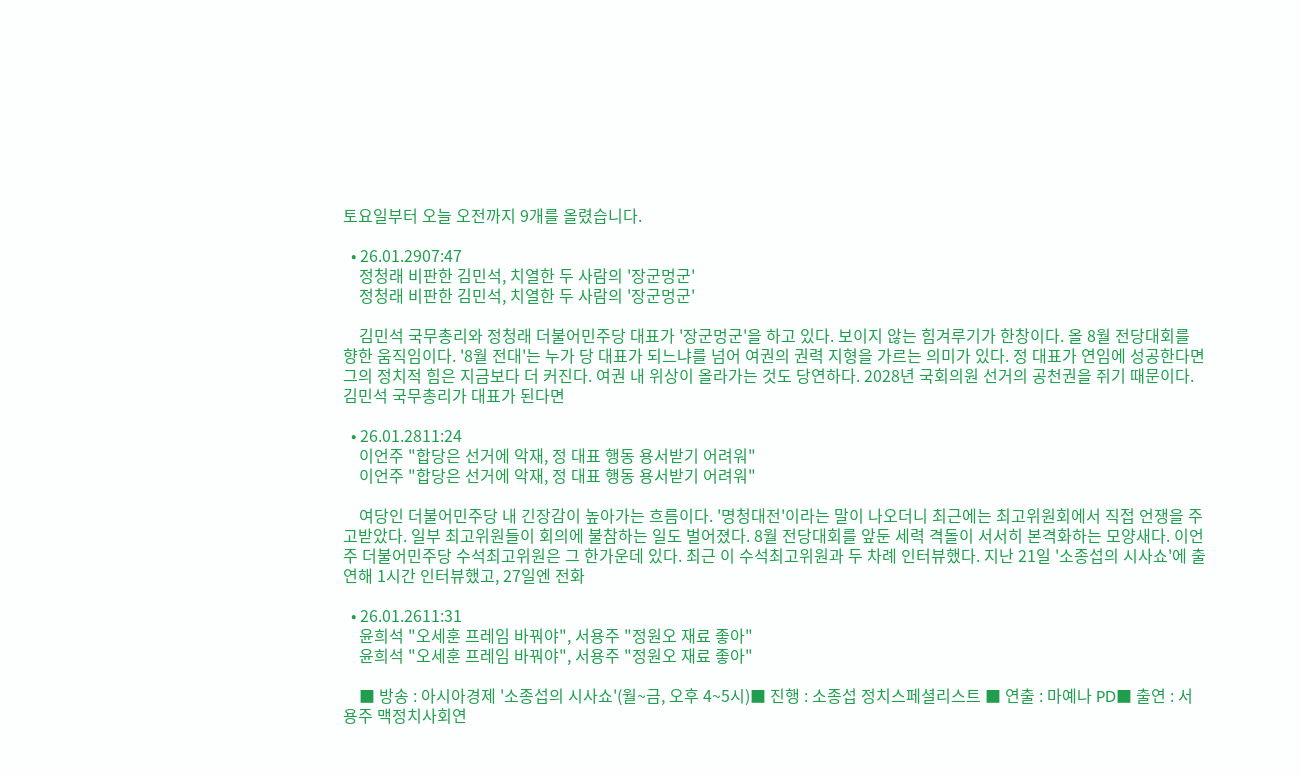토요일부터 오늘 오전까지 9개를 올렸습니다.

  • 26.01.2907:47
    정청래 비판한 김민석, 치열한 두 사람의 '장군멍군'
    정청래 비판한 김민석, 치열한 두 사람의 '장군멍군'

    김민석 국무총리와 정청래 더불어민주당 대표가 '장군멍군'을 하고 있다. 보이지 않는 힘겨루기가 한창이다. 올 8월 전당대회를 향한 움직임이다. '8월 전대'는 누가 당 대표가 되느냐를 넘어 여권의 권력 지형을 가르는 의미가 있다. 정 대표가 연임에 성공한다면 그의 정치적 힘은 지금보다 더 커진다. 여권 내 위상이 올라가는 것도 당연하다. 2028년 국회의원 선거의 공천권을 쥐기 때문이다. 김민석 국무총리가 대표가 된다면

  • 26.01.2811:24
    이언주 "합당은 선거에 악재, 정 대표 행동 용서받기 어려워"
    이언주 "합당은 선거에 악재, 정 대표 행동 용서받기 어려워"

    여당인 더불어민주당 내 긴장감이 높아가는 흐름이다. '명청대전'이라는 말이 나오더니 최근에는 최고위원회에서 직접 언쟁을 주고받았다. 일부 최고위원들이 회의에 불참하는 일도 벌어졌다. 8월 전당대회를 앞둔 세력 격돌이 서서히 본격화하는 모양새다. 이언주 더불어민주당 수석최고위원은 그 한가운데 있다. 최근 이 수석최고위원과 두 차례 인터뷰했다. 지난 21일 '소종섭의 시사쇼'에 출연해 1시간 인터뷰했고, 27일엔 전화

  • 26.01.2611:31
    윤희석 "오세훈 프레임 바꿔야", 서용주 "정원오 재료 좋아"
    윤희석 "오세훈 프레임 바꿔야", 서용주 "정원오 재료 좋아"

    ■ 방송 : 아시아경제 '소종섭의 시사쇼'(월~금, 오후 4~5시)■ 진행 : 소종섭 정치스페셜리스트 ■ 연출 : 마예나 PD■ 출연 : 서용주 맥정치사회연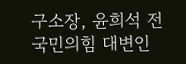구소장, 윤희석 전 국민의힘 대변인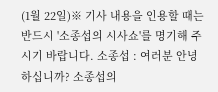(1월 22일)※ 기사 내용을 인용할 때는 반드시 '소종섭의 시사쇼'를 명기해 주시기 바랍니다. 소종섭 : 여러분 안녕하십니까? 소종섭의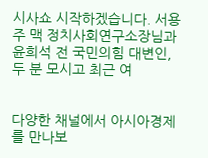시사쇼 시작하겠습니다. 서용주 맥 정치사회연구소장님과 윤희석 전 국민의힘 대변인, 두 분 모시고 최근 여


다양한 채널에서 아시아경제를 만나보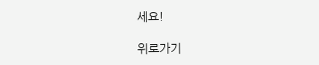세요!

위로가기